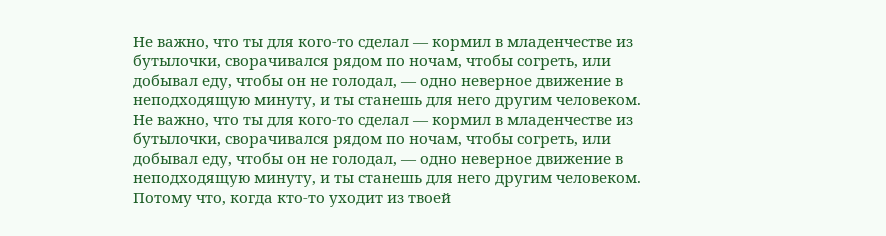Не важно, что ты для кого-то сделал — кормил в младенчестве из бутылочки, сворачивался рядом по ночам, чтобы согреть, или добывал еду, чтобы он не голодал, — одно неверное движение в неподходящую минуту, и ты станешь для него другим человеком.
Не важно, что ты для кого-то сделал — кормил в младенчестве из бутылочки, сворачивался рядом по ночам, чтобы согреть, или добывал еду, чтобы он не голодал, — одно неверное движение в неподходящую минуту, и ты станешь для него другим человеком.
Потому что, когда кто-то уходит из твоей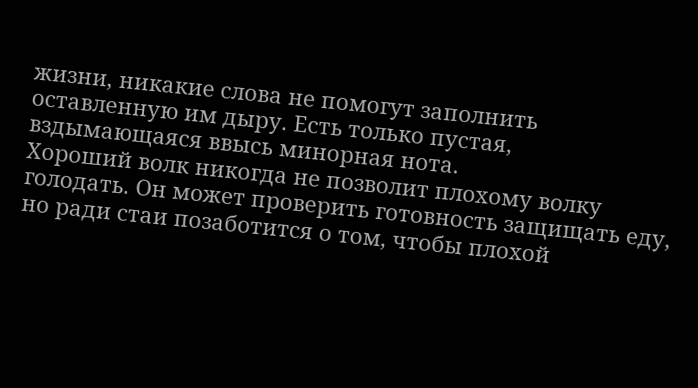жизни, никакие слова не помогут заполнить оставленную им дыру. Есть только пустая, вздымающаяся ввысь минорная нота.
Хороший волк никогда не позволит плохому волку голодать. Он может проверить готовность защищать еду, но ради стаи позаботится о том, чтобы плохой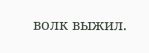волк выжил.